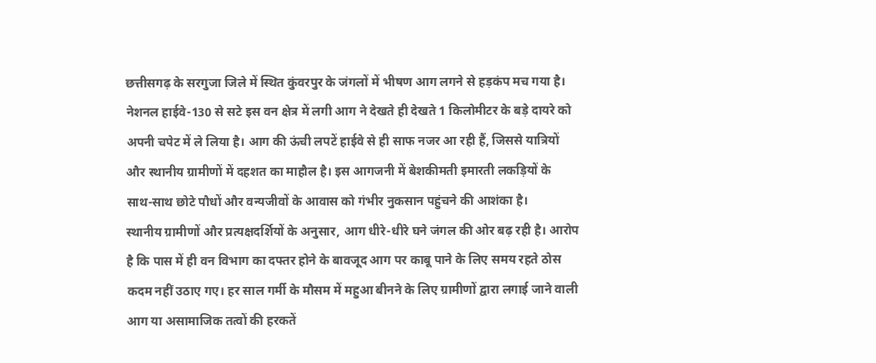छत्तीसगढ़ के सरगुजा जिले में स्थित कुंवरपुर के जंगलों में भीषण आग लगने से हड़कंप मच गया है। नेशनल हाईवे-130 से सटे इस वन क्षेत्र में लगी आग ने देखते ही देखते 1 किलोमीटर के बड़े दायरे को अपनी चपेट में ले लिया है। आग की ऊंची लपटें हाईवे से ही साफ नजर आ रही हैं, जिससे यात्रियों और स्थानीय ग्रामीणों में दहशत का माहौल है। इस आगजनी में बेशकीमती इमारती लकड़ियों के साथ-साथ छोटे पौधों और वन्यजीवों के आवास को गंभीर नुकसान पहुंचने की आशंका है।
स्थानीय ग्रामीणों और प्रत्यक्षदर्शियों के अनुसार, आग धीरे-धीरे घने जंगल की ओर बढ़ रही है। आरोप है कि पास में ही वन विभाग का दफ्तर होने के बावजूद आग पर काबू पाने के लिए समय रहते ठोस कदम नहीं उठाए गए। हर साल गर्मी के मौसम में महुआ बीनने के लिए ग्रामीणों द्वारा लगाई जाने वाली आग या असामाजिक तत्वों की हरकतें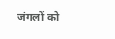जंगलों को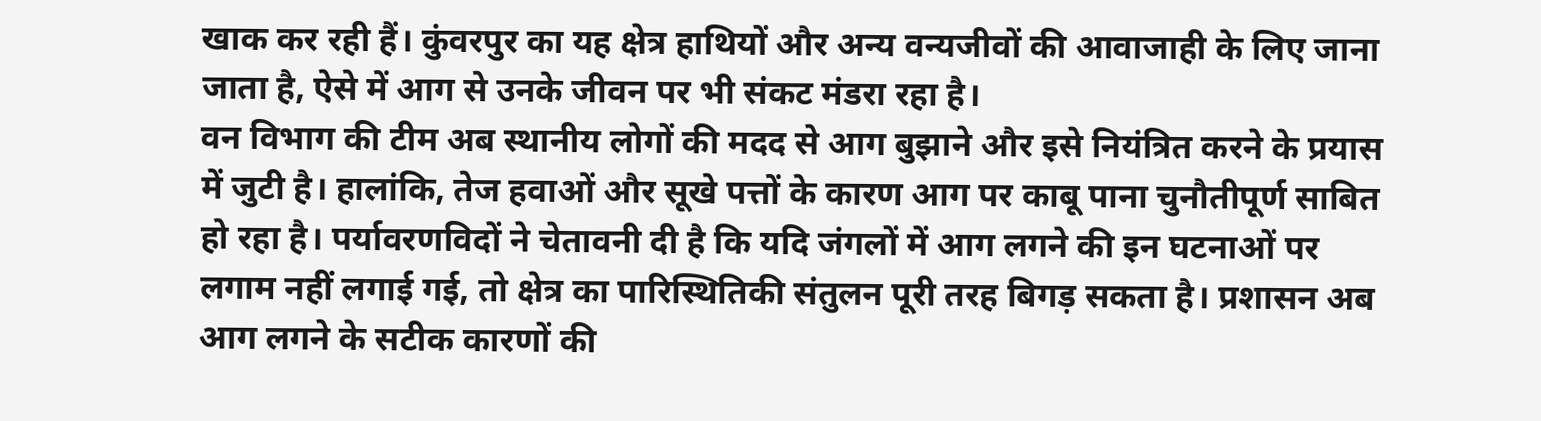खाक कर रही हैं। कुंवरपुर का यह क्षेत्र हाथियों और अन्य वन्यजीवों की आवाजाही के लिए जाना जाता है, ऐसे में आग से उनके जीवन पर भी संकट मंडरा रहा है।
वन विभाग की टीम अब स्थानीय लोगों की मदद से आग बुझाने और इसे नियंत्रित करने के प्रयास में जुटी है। हालांकि, तेज हवाओं और सूखे पत्तों के कारण आग पर काबू पाना चुनौतीपूर्ण साबित हो रहा है। पर्यावरणविदों ने चेतावनी दी है कि यदि जंगलों में आग लगने की इन घटनाओं पर लगाम नहीं लगाई गई, तो क्षेत्र का पारिस्थितिकी संतुलन पूरी तरह बिगड़ सकता है। प्रशासन अब आग लगने के सटीक कारणों की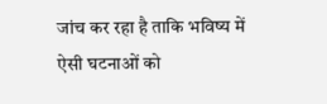जांच कर रहा है ताकि भविष्य में ऐसी घटनाओं को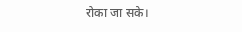रोका जा सके।